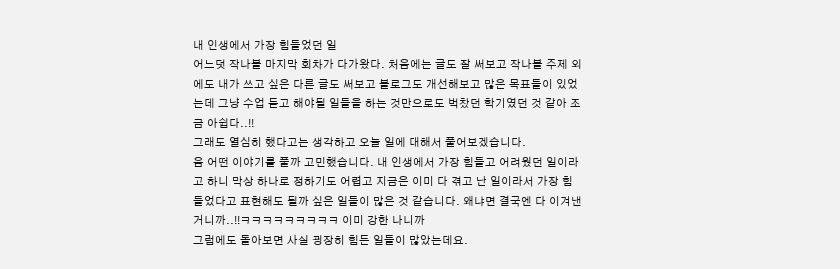내 인생에서 가장 힘들었던 일
어느덧 작나블 마지막 회차가 다가왔다. 처음에는 글도 잘 써보고 작나블 주제 외에도 내가 쓰고 싶은 다른 글도 써보고 블로그도 개선해보고 많은 목표들이 있었는데 그냥 수업 듣고 해야될 일들을 하는 것만으로도 벅찼던 학기였던 것 같아 조금 아쉽다..!!
그래도 열심히 했다고는 생각하고 오늘 일에 대해서 풀어보겠습니다.
음 어떤 이야기를 풀까 고민했습니다. 내 인생에서 가장 힘들고 어려웠던 일이라고 하니 막상 하나로 정하기도 어렵고 지금은 이미 다 겪고 난 일이라서 가장 힘들었다고 표현해도 될까 싶은 일들이 많은 것 같습니다. 왜냐면 결국엔 다 이겨낸 거니까..!!ㅋㅋㅋㅋㅋㅋㅋㅋㅋ 이미 강한 나니까
그럼에도 돌아보면 사실 굉장히 힘든 일들이 많았는데요.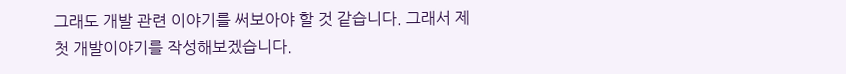그래도 개발 관련 이야기를 써보아야 할 것 같습니다. 그래서 제 첫 개발이야기를 작성해보겠습니다.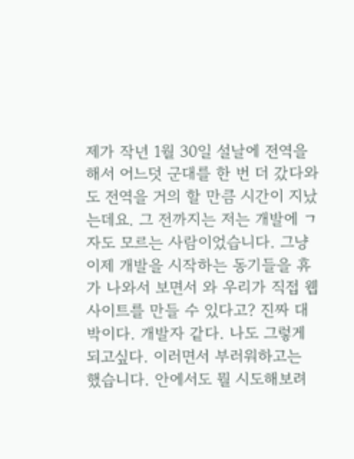제가 작년 1월 30일 설날에 전역을 해서 어느덧 군대를 한 번 더 갔다와도 전역을 거의 할 만큼 시간이 지났는데요. 그 전까지는 저는 개발에 ㄱ자도 모르는 사람이었습니다. 그냥 이제 개발을 시작하는 동기들을 휴가 나와서 보면서 와 우리가 직접 웹사이트를 만들 수 있다고? 진짜 대박이다. 개발자 같다. 나도 그렇게 되고싶다. 이러면서 부러워하고는 했습니다. 안에서도 뭘 시도해보려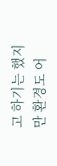고 하기는 했지만 환경도 어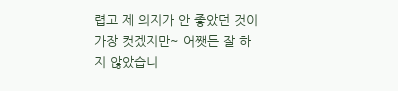렵고 제 의지가 안 좋았던 것이 가장 컷겠지만~ 어쨋든 잘 하지 않았습니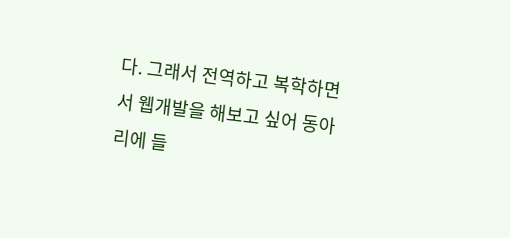다. 그래서 전역하고 복학하면서 웹개발을 해보고 싶어 동아리에 들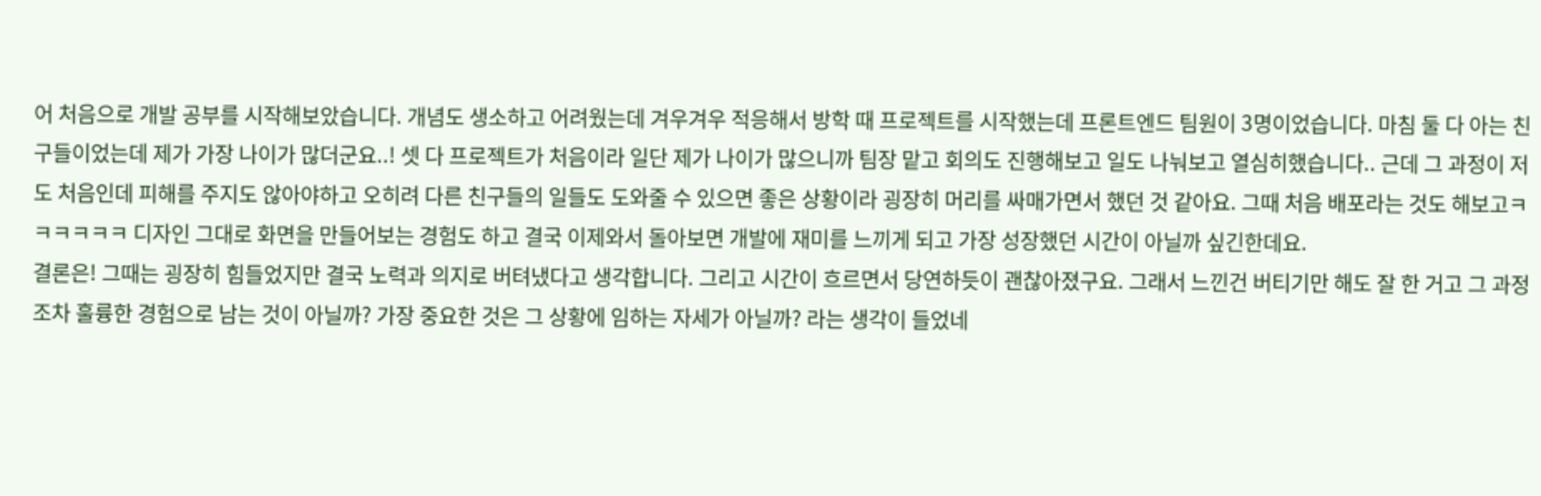어 처음으로 개발 공부를 시작해보았습니다. 개념도 생소하고 어려웠는데 겨우겨우 적응해서 방학 때 프로젝트를 시작했는데 프론트엔드 팀원이 3명이었습니다. 마침 둘 다 아는 친구들이었는데 제가 가장 나이가 많더군요..! 셋 다 프로젝트가 처음이라 일단 제가 나이가 많으니까 팀장 맡고 회의도 진행해보고 일도 나눠보고 열심히했습니다.. 근데 그 과정이 저도 처음인데 피해를 주지도 않아야하고 오히려 다른 친구들의 일들도 도와줄 수 있으면 좋은 상황이라 굉장히 머리를 싸매가면서 했던 것 같아요. 그때 처음 배포라는 것도 해보고ㅋㅋㅋㅋㅋㅋ 디자인 그대로 화면을 만들어보는 경험도 하고 결국 이제와서 돌아보면 개발에 재미를 느끼게 되고 가장 성장했던 시간이 아닐까 싶긴한데요.
결론은! 그때는 굉장히 힘들었지만 결국 노력과 의지로 버텨냈다고 생각합니다. 그리고 시간이 흐르면서 당연하듯이 괜찮아졌구요. 그래서 느낀건 버티기만 해도 잘 한 거고 그 과정조차 훌륭한 경험으로 남는 것이 아닐까? 가장 중요한 것은 그 상황에 임하는 자세가 아닐까? 라는 생각이 들었네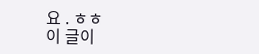요 . ㅎㅎ
이 글이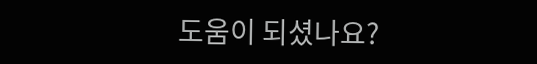도움이 되셨나요?